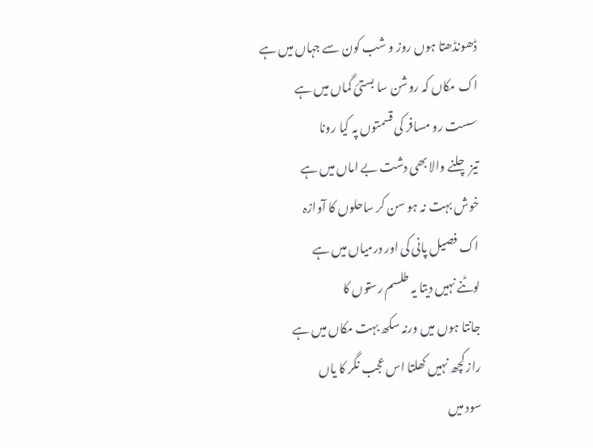ڈھونڈھتا ہوں روز و شب کون سے جہاں میں ہے
اک مکاں کہ روشن سا بستیٔ گماں میں ہے
سست رو مسافر کی قسمتوں پہ کیا رونا
تیز چلنے والا بھی دشت بے اماں میں ہے
خوش بہت نہ ہو سن کر ساحلوں کا آوازہ
اک فصیل پانی کی اور درمیاں میں ہے
لوٹنے نہیں دیتا یہ طلسم رستوں کا
جانتا ہوں میں ورنہ سکھ بہت مکاں میں ہے
راز کچھ نہیں کھلتا اس عجب نگر کا یاں
سود میں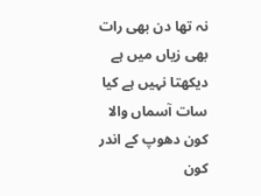نہ تھا دن بھی رات بھی زیاں میں ہے
دیکھتا نہیں ہے کیا سات آسماں والا
کون دھوپ کے اندر کون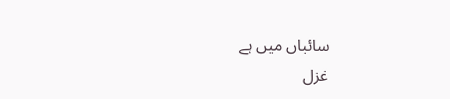سائباں میں ہے
غزل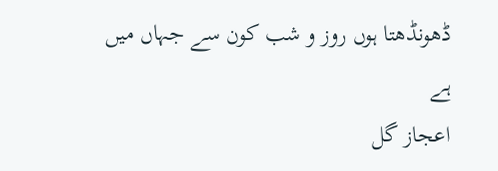ڈھونڈھتا ہوں روز و شب کون سے جہاں میں ہے
اعجاز گل